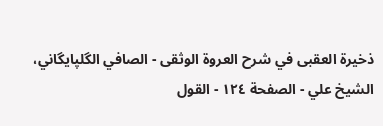ذخيرة العقبى في شرح العروة الوثقى - الصافي الگلپايگاني، الشيخ علي - الصفحة ١٢٤ - القول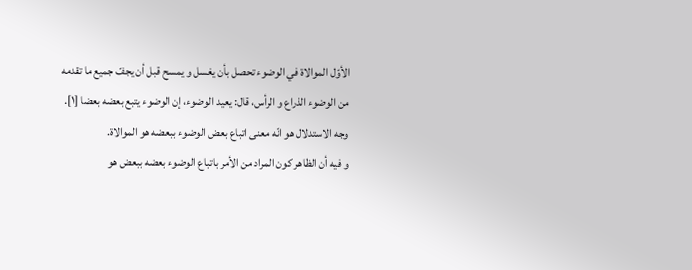الأوّل الموالاة في الوضوء تحصل بأن يغسل و يمسح قبل أن يجفّ جميع ما تقدمه
من الوضوء الذراع و الرأس، قال: يعيد الوضوء، إن الوضوء يتبع بعضه بعضا [١].
وجه الاستدلال هو انّه معنى اتباع بعض الوضوء ببعضه هو الموالاة.
و فيه أن الظاهر كون المراد من الأمر باتباع الوضوء بعضه ببعض هو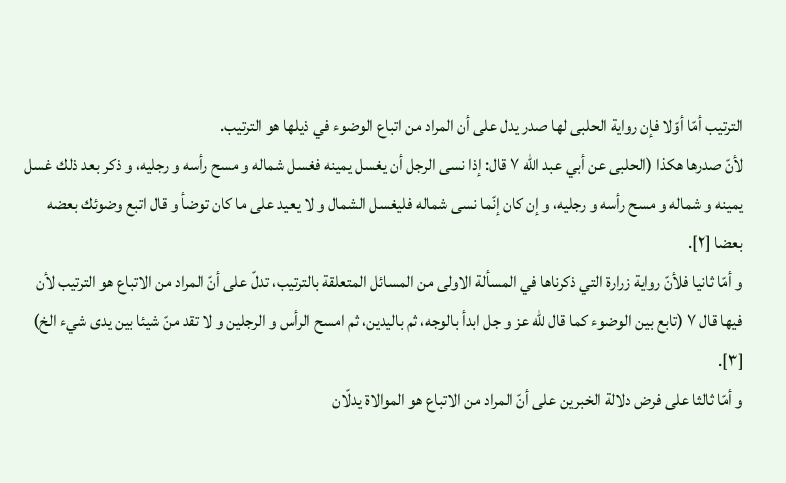الترتيب أمّا أوّلا فإن رواية الحلبى لها صدر يدل على أن المراد من اتباع الوضوء في ذيلها هو الترتيب.
لأنّ صدرها هكذا (الحلبى عن أبي عبد اللّه ٧ قال: إذا نسى الرجل أن يغسل يمينه فغسل شماله و مسح رأسه و رجليه، و ذكر بعد ذلك غسل يمينه و شماله و مسح رأسه و رجليه، و إن كان إنّما نسى شماله فليغسل الشمال و لا يعيد على ما كان توضأ و قال اتبع وضوئك بعضه بعضا [٢].
و أمّا ثانيا فلأنّ رواية زرارة التي ذكرناها في المسألة الاولى من المسائل المتعلقة بالترتيب، تدلّ على أنّ المراد من الاتباع هو الترتيب لأن فيها قال ٧ (تابع بين الوضوء كما قال للّه عز و جل ابدأ بالوجه، ثم باليدين، ثم امسح الرأس و الرجلين و لا تقد منّ شيئا بين يدى شيء الخ) [٣].
و أمّا ثالثا على فرض دلالة الخبرين على أنّ المراد من الاتباع هو الموالاة يدلّان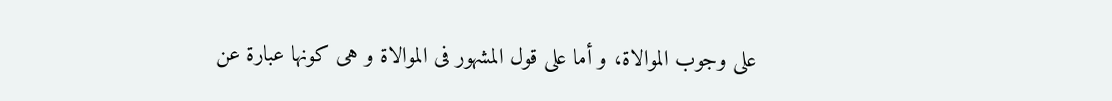على وجوب الموالاة، و أما على قول المشهور فى الموالاة و هى كونها عبارة عن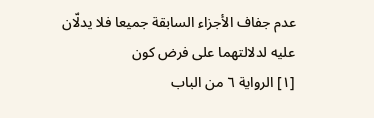عدم جفاف الأجزاء السابقة جميعا فلا يدلّان عليه لدلالتهما على فرض كون
[١] الرواية ٦ من الباب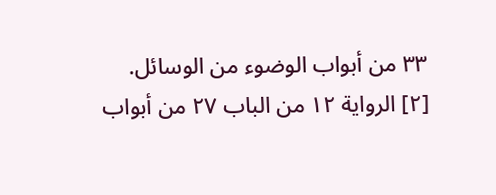٣٣ من أبواب الوضوء من الوسائل.
[٢] الرواية ١٢ من الباب ٢٧ من أبواب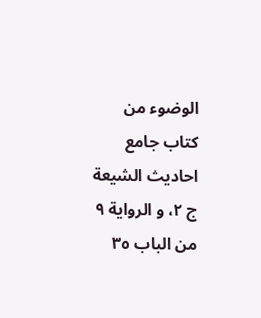الوضوء من كتاب جامع احاديث الشيعة ج ٢، و الرواية ٩ من الباب ٣٥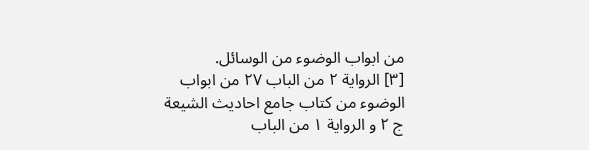من ابواب الوضوء من الوسائل.
[٣] الرواية ٢ من الباب ٢٧ من ابواب الوضوء من كتاب جامع احاديث الشيعة ج ٢ و الرواية ١ من الباب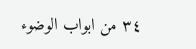٣٤ من ابواب الوضوء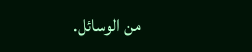من الوسائل.